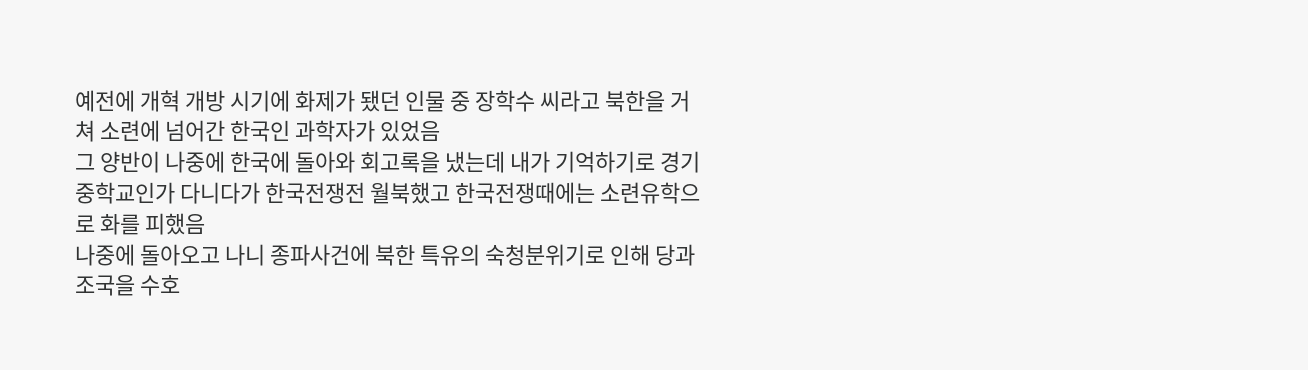예전에 개혁 개방 시기에 화제가 됐던 인물 중 장학수 씨라고 북한을 거쳐 소련에 넘어간 한국인 과학자가 있었음
그 양반이 나중에 한국에 돌아와 회고록을 냈는데 내가 기억하기로 경기중학교인가 다니다가 한국전쟁전 월북했고 한국전쟁때에는 소련유학으로 화를 피했음
나중에 돌아오고 나니 종파사건에 북한 특유의 숙청분위기로 인해 당과 조국을 수호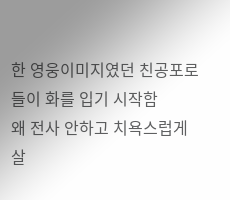한 영웅이미지였던 친공포로들이 화를 입기 시작함
왜 전사 안하고 치욕스럽게 살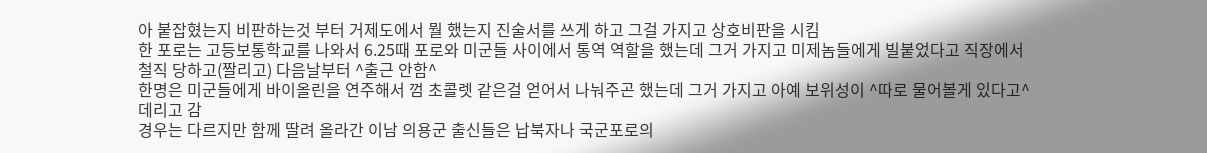아 붙잡혔는지 비판하는것 부터 거제도에서 뭘 했는지 진술서를 쓰게 하고 그걸 가지고 상호비판을 시킴
한 포로는 고등보통학교를 나와서 6.25때 포로와 미군들 사이에서 통역 역할을 했는데 그거 가지고 미제놈들에게 빌붙었다고 직장에서 철직 당하고(짤리고) 다음날부터 ^출근 안함^
한명은 미군들에게 바이올린을 연주해서 껌 초콜렛 같은걸 얻어서 나눠주곤 했는데 그거 가지고 아예 보위성이 ^따로 물어볼게 있다고^ 데리고 감
경우는 다르지만 함께 딸려 올라간 이남 의용군 출신들은 납북자나 국군포로의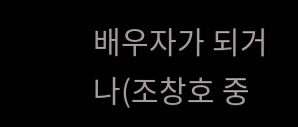배우자가 되거나(조창호 중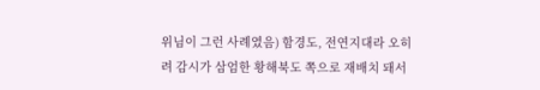위님이 그런 사례였음) 함경도, 전연지대라 오히려 감시가 삼엄한 황해북도 쪽으로 재배치 돼서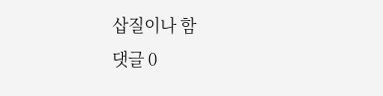삽질이나 함
댓글 0